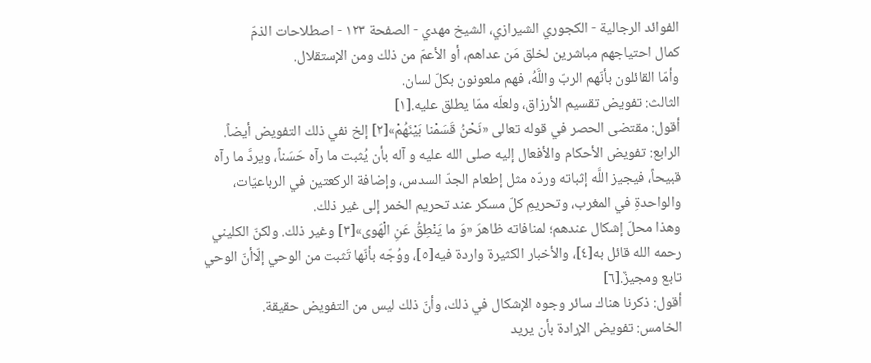الفوائد الرجالية - الكجوري الشيرازي، الشيخ مهدي - الصفحة ١٢٣ - اصطلاحات الذمّ
كمال احتياجهم مباشرين لخلق مَن عداهم، أو الأعمّ من ذلك ومن الإستقلال.
وأمّا القائلون بأنّهم الربّ واللَّهُ، فهم ملعونون بكلّ لسان.
الثالث: تفويض تقسيم الأرزاق، ولعلّه ممّا يطلق عليه.[١]
أقول: مقتضى الحصر في قوله تعالى «نَحْنُ قَسَمْنا بَيْنَهُمْ»[٢] إلخ نفي ذلك التفويض أيضاً.
الرابع: تفويض الأحكام والأفعال إليه صلى الله عليه و آله بأن يُثبت ما رآه حَسَناً، ويردَّ ما رآه قبيحاً، فيجيز اللَّه إثباته وردّه مثل إطعام الجدّ السدس، وإضافة الركعتين في الرباعيّات، والواحدةِ في المغرب، وتحريمِ كلّ مسكر عند تحريم الخمر إلى غير ذلك.
وهذا محلّ إشكال عندهم؛ لمنافاته ظاهرَ «وَ ما يَنْطِقُ عَنِ الْهَوى»[٣] وغير ذلك. ولكنّ الكليني رحمه الله قائل به[٤]، والأخبار الكثيرة واردة فيه[٥]، ووُجّه بأنّها تَثبت من الوحي إلّاأنّ الوحي تابع ومجيزٌ.[٦]
أقول: ذكرنا هناك سائر وجوه الإشكال في ذلك، وأنّ ذلك ليس من التفويض حقيقة.
الخامس: تفويض الإرادة بأن يريد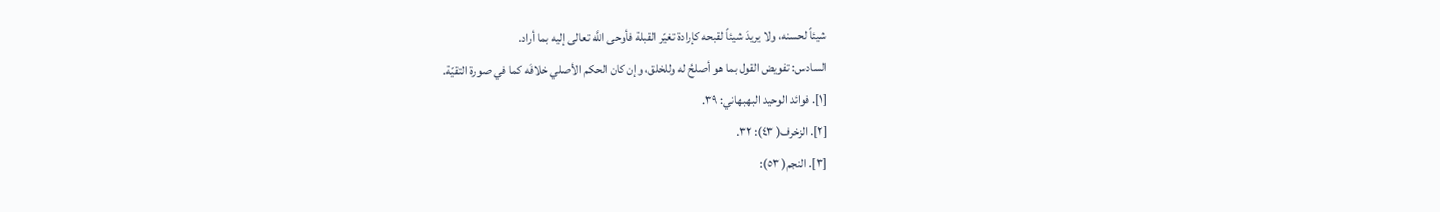شيئاً لحسنه، ولا يريدَ شيئاً لقبحه كإرادة تغيّر القبلة فأوحى اللَّه تعالى إليه بما أراد.
السادس: تفويض القول بما هو أصلحُ له وللخلق، وإن كان الحكم الأصلي خلافَه كما في صورة التقيّة.
[١]. فوائد الوحيد البهبهاني: ٣٩.
[٢]. الزخرف( ٤٣): ٣٢.
[٣]. النجم( ٥٣):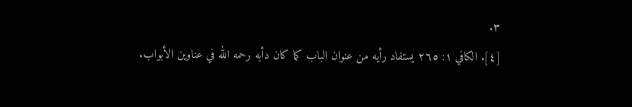٣.
[٤]. الكافي ١: ٢٦٥ يستفاد رأيه من عنوان الباب كما كان دأبه رحمه الله في عناوين الأبواب.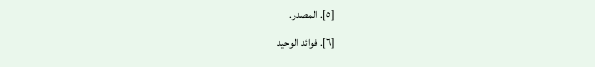[٥]. المصدر.
[٦]. فوائد الوحيد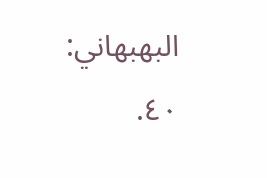البهبهاني: ٤٠.